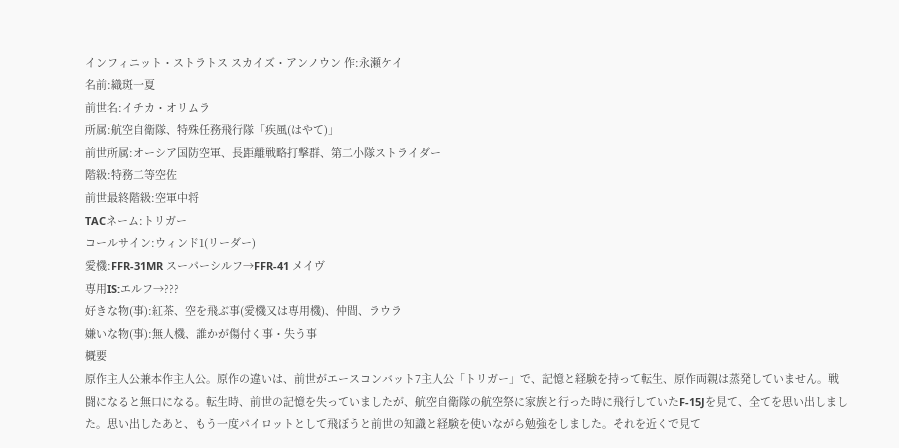インフィニット・ストラトス スカイズ・アンノウン 作:永瀬ケイ
名前:織斑一夏
前世名:イチカ・オリムラ
所属:航空自衛隊、特殊任務飛行隊「疾風(はやて)」
前世所属:オーシア国防空軍、長距離戦略打撃群、第二小隊ストライダー
階級:特務二等空佐
前世最終階級:空軍中将
TACネーム:トリガー
コールサイン:ウィンド1(リーダー)
愛機:FFR-31MR スーパーシルフ→FFR-41 メイヴ
専用IS:エルフ→???
好きな物(事):紅茶、空を飛ぶ事(愛機又は専用機)、仲間、ラウラ
嫌いな物(事):無人機、誰かが傷付く事・失う事
概要
原作主人公兼本作主人公。原作の違いは、前世がエースコンバット7主人公「トリガー」で、記憶と経験を持って転生、原作両親は蒸発していません。戦闘になると無口になる。転生時、前世の記憶を失っていましたが、航空自衛隊の航空祭に家族と行った時に飛行していたF-15Jを見て、全てを思い出しました。思い出したあと、もう一度パイロットとして飛ぼうと前世の知識と経験を使いながら勉強をしました。それを近くで見て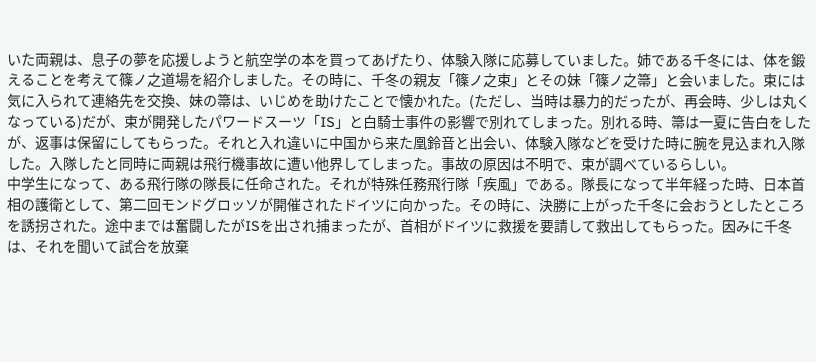いた両親は、息子の夢を応援しようと航空学の本を買ってあげたり、体験入隊に応募していました。姉である千冬には、体を鍛えることを考えて篠ノ之道場を紹介しました。その時に、千冬の親友「篠ノ之束」とその妹「篠ノ之箒」と会いました。束には気に入られて連絡先を交換、妹の箒は、いじめを助けたことで懐かれた。(ただし、当時は暴力的だったが、再会時、少しは丸くなっている)だが、束が開発したパワードスーツ「IS」と白騎士事件の影響で別れてしまった。別れる時、箒は一夏に告白をしたが、返事は保留にしてもらった。それと入れ違いに中国から来た凰鈴音と出会い、体験入隊などを受けた時に腕を見込まれ入隊した。入隊したと同時に両親は飛行機事故に遭い他界してしまった。事故の原因は不明で、束が調べているらしい。
中学生になって、ある飛行隊の隊長に任命された。それが特殊任務飛行隊「疾風」である。隊長になって半年経った時、日本首相の護衛として、第二回モンドグロッソが開催されたドイツに向かった。その時に、決勝に上がった千冬に会おうとしたところを誘拐された。途中までは奮闘したがISを出され捕まったが、首相がドイツに救援を要請して救出してもらった。因みに千冬は、それを聞いて試合を放棄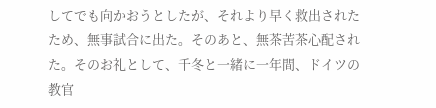してでも向かおうとしたが、それより早く救出されたため、無事試合に出た。そのあと、無茶苦茶心配された。そのお礼として、千冬と一緒に一年間、ドイツの教官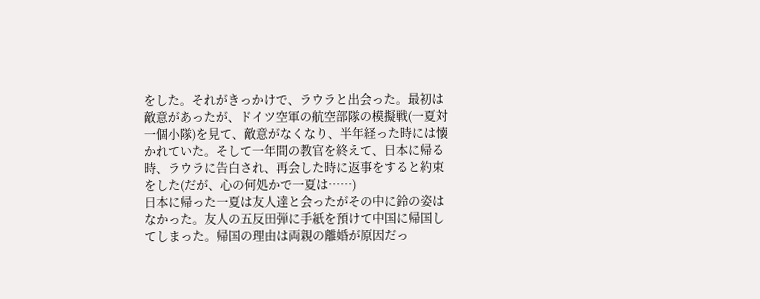をした。それがきっかけで、ラウラと出会った。最初は敵意があったが、ドイツ空軍の航空部隊の模擬戦(一夏対一個小隊)を見て、敵意がなくなり、半年経った時には懐かれていた。そして一年間の教官を終えて、日本に帰る時、ラウラに告白され、再会した時に返事をすると約束をした(だが、心の何処かで一夏は……)
日本に帰った一夏は友人達と会ったがその中に鈴の姿はなかった。友人の五反田弾に手紙を預けて中国に帰国してしまった。帰国の理由は両親の離婚が原因だっ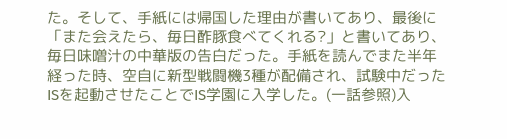た。そして、手紙には帰国した理由が書いてあり、最後に「また会えたら、毎日酢豚食べてくれる?」と書いてあり、毎日味噌汁の中華版の告白だった。手紙を読んでまた半年経った時、空自に新型戦闘機3種が配備され、試験中だったISを起動させたことでIS学園に入学した。(一話参照)入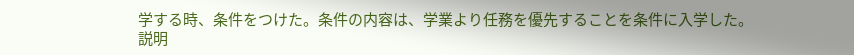学する時、条件をつけた。条件の内容は、学業より任務を優先することを条件に入学した。
説明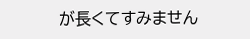が長くてすみません